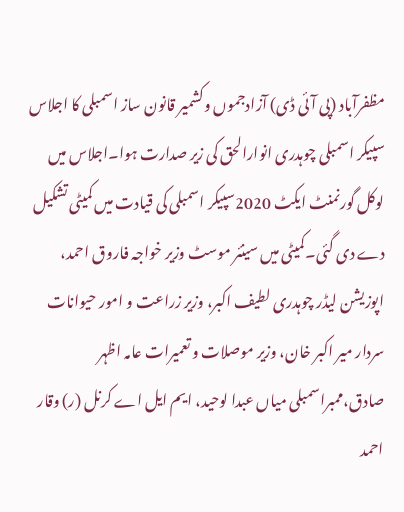مظفرآباد (پی آئی ڈی) آزادجموں وکشمیر قانون ساز اسمبلی کا اجلاس سپیکر اسمبلی چوہدری انوارالحق کی زیر صدارت ہوا۔اجلاس میں لوکل گورنمنٹ ایکٹ 2020سپیکر اسمبلی کی قیادت میں کمیٹی تشکیل دے دی گئی۔کمیٹی میں سینئر موسٹ وزیر خواجہ فاروق احمد، اپوزیشن لیڈر چوہدری لطیف اکبر، وزیر زراعت و امور حیوانات سردار میر اکبر خان، وزیر موصلات و تعمیرات عامہ اظہر صادق،ممبراسمبلی میاں عبدا لوحید، ایم ایل اے کرنل (ر) وقار احمد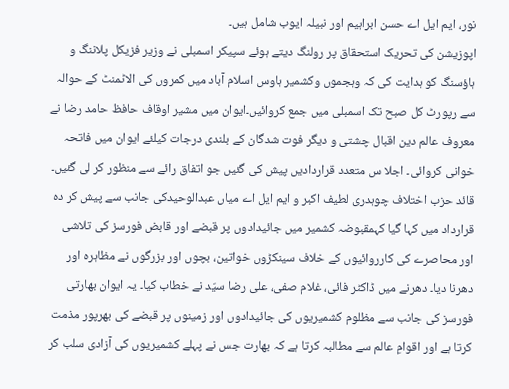نور، ایم ایل اے حسن ابراہیم اور نبیلہ ایوب شامل ہیں۔
اپوزیشن کی تحریک استحقاق پر رولنگ دیتے ہوئے سپیکر اسمبلی نے وزیر فزیکل پلاننگ و ہاؤسنگ کو ہدایت کی کہ وہجموں وکشمیر ہاوس اسلام آباد میں کمروں کی الاٹمنٹ کے حوالہ سے رپورٹ کل صبح تک اسمبلی میں جمع کروائیں۔ایوان میں مشیر اوقاف حافظ حامد رضا نے معروف عالم دین اقبال چشتی و دیگر فوت شدگان کے بلندی درجات کیلئے ایوان میں فاتحہ خوانی کروائی۔ اجلا س متعدد قراردادیں پیش کی گئیں جو اتفاق رائے سے منظور کر لی گئیں۔ قائد حزب اختلاف چوہدری لطیف اکبر و ایم ایل اے میاں عبدالوحیدکی جانب سے پیش کر دہ قرارداد میں کہا گیا کہمقبوضہ کشمیر میں جائیدادوں پر قبضے اور قابض فورسز کی تلاشی اور محاصرے کی کارروائیوں کے خلاف سینکڑوں خواتین، بچوں اور بزرگوں نے مظاہرہ اور دھرنا دیا۔ دھرنے میں ڈاکٹر فائی، غلام صفی، علی رضا سیّد نے خطاب کیا۔ یہ ایوان بھارتی فورسز کی جانب سے مظلوم کشمیریوں کی جائیدادوں اور زمینوں پر قبضے کی بھرپور مذمت کرتا ہے اور اقوامِ عالم سے مطالبہ کرتا ہے کہ بھارت جس نے پہلے کشمیریوں کی آزادی سلب کر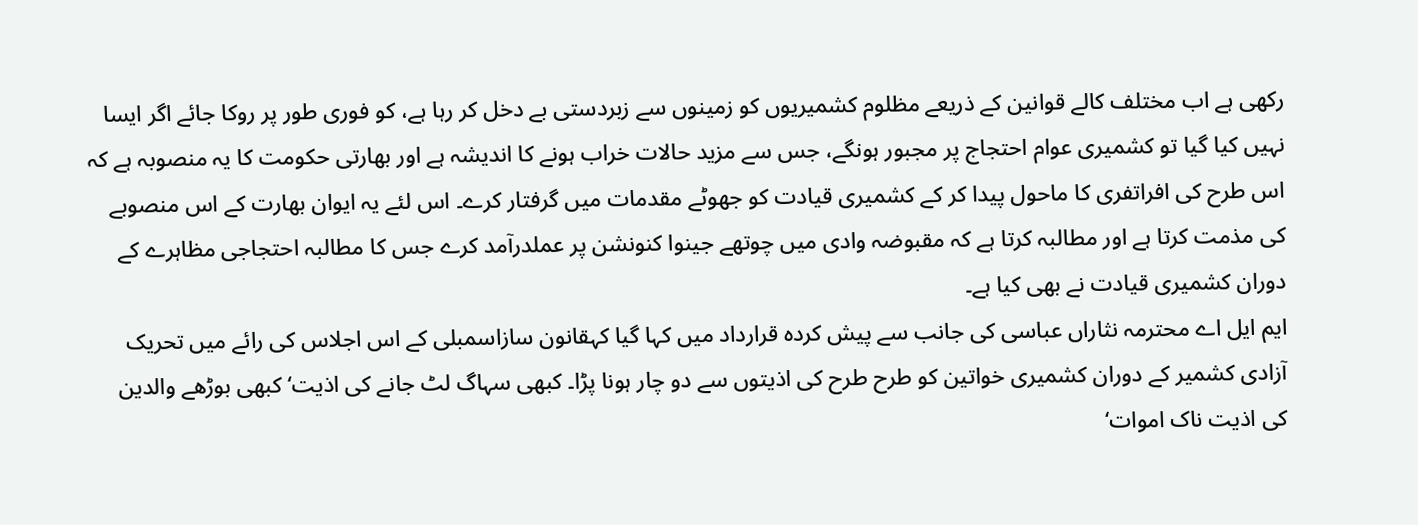رکھی ہے اب مختلف کالے قوانین کے ذریعے مظلوم کشمیریوں کو زمینوں سے زبردستی بے دخل کر رہا ہے، کو فوری طور پر روکا جائے اگر ایسا نہیں کیا گیا تو کشمیری عوام احتجاج پر مجبور ہونگے، جس سے مزید حالات خراب ہونے کا اندیشہ ہے اور بھارتی حکومت کا یہ منصوبہ ہے کہ اس طرح کی افراتفری کا ماحول پیدا کر کے کشمیری قیادت کو جھوٹے مقدمات میں گرفتار کرے۔ اس لئے یہ ایوان بھارت کے اس منصوبے کی مذمت کرتا ہے اور مطالبہ کرتا ہے کہ مقبوضہ وادی میں چوتھے جینوا کنونشن پر عملدرآمد کرے جس کا مطالبہ احتجاجی مظاہرے کے دوران کشمیری قیادت نے بھی کیا ہے۔
ایم ایل اے محترمہ نثاراں عباسی کی جانب سے پیش کردہ قرارداد میں کہا گیا کہقانون سازاسمبلی کے اس اجلاس کی رائے میں تحریک آزادی کشمیر کے دوران کشمیری خواتین کو طرح طرح کی اذیتوں سے دو چار ہونا پڑا۔ کبھی سہاگ لٹ جانے کی اذیت‘ کبھی بوڑھے والدین کی اذیت ناک اموات‘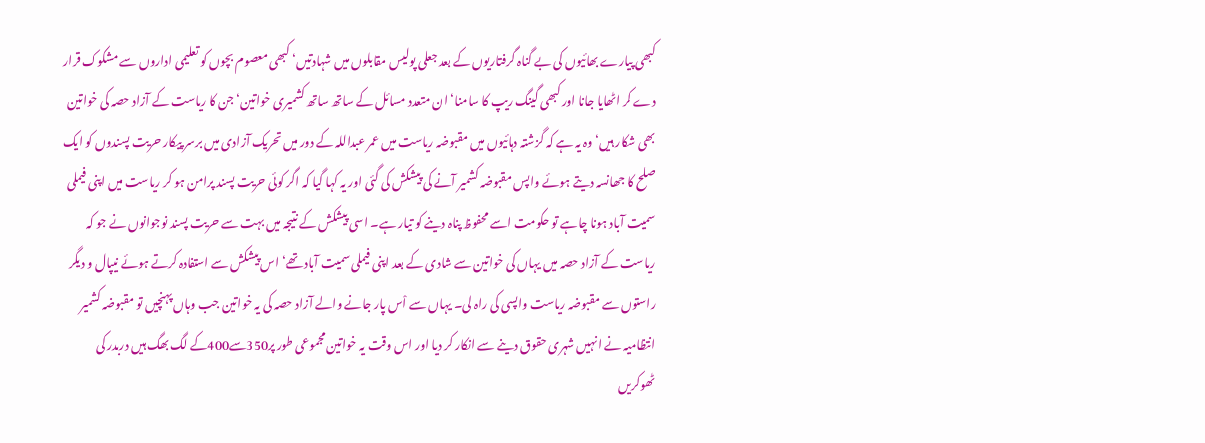کبھی پیارے بھائیوں کی بے گناہ گرفتاریوں کے بعد جعلی پولیس مقابلوں میں شہادتیں‘ کبھی معصوم بچوں کو تعلیمی اداروں سے مشکوک قرار دے کر اٹھایا جانا اور کبھی گینگ ریپ کا سامنا‘ ان متعدد مسائل کے ساتھ ساتھ کشمیری خواتین‘ جن کا ریاست کے آزاد حصہ کی خواتین بھی شکار ہیں‘وہ یہ ہے کہ گزشتہ دہائیوں میں مقبوضہ ریاست میں عمر عبداللہ کے دور میں تحریک آزادی میں برسر پیکار حریت پسندوں کو ایک صلح کا جھانسہ دیتے ہوئے واپس مقبوضہ کشمیر آنے کی پیشکش کی گئی اور یہ کہا گیا کہ اگر کوئی حریت پسند پرامن ہو کر ریاست میں اپنی فیملی سمیت آباد ہونا چاہے تو حکومت اسے محفوظ پناہ دینے کو تیار ہے۔ اسی پیشکش کے نتیجہ میں بہت سے حریت پسند نوجوانوں نے جو کہ ریاست کے آزاد حصہ میں یہاں کی خواتین سے شادی کے بعد اپنی فیملی سمیت آباد تھے‘ اس پیشکش سے استفادہ کرتے ہوئے نیپال و دیگر راستوں سے مقبوضہ ریاست واپسی کی راہ لی۔ یہاں سے اْس پار جانے والے آزاد حصہ کی یہ خواتین جب وہاں پہنچیں تو مقبوضہ کشمیر انتظامیہ نے انہیں شہری حقوق دینے سے انکار کر دیا اور اس وقت یہ خواتین مجموعی طور پر350سے400کے لگ بھگ ہیں دربدر کی ٹھوکریں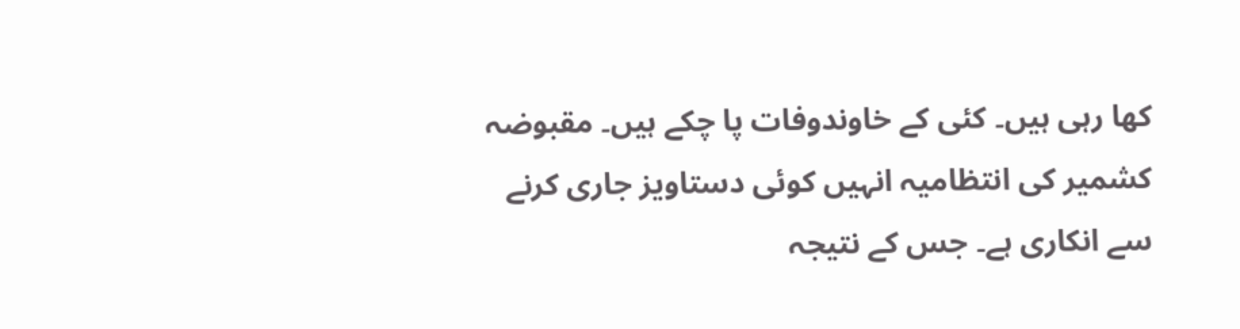کھا رہی ہیں۔ کئی کے خاوندوفات پا چکے ہیں۔ مقبوضہ کشمیر کی انتظامیہ انہیں کوئی دستاویز جاری کرنے سے انکاری ہے۔ جس کے نتیجہ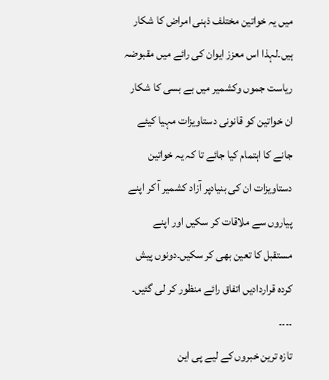میں یہ خواتین مختلف ذہنی امراض کا شکار ہیں۔لہذا اس معزز ایوان کی رائے میں مقبوضہ ریاست جموں وکشمیر میں بے بسی کا شکار ان خواتین کو قانونی دستاویزات مہیا کیئے جانے کا اہتمام کیا جائے تا کہ یہ خواتین دستاویزات ان کی بنیادپر آزاد کشمیر آ کر اپنے پیاروں سے ملاقات کر سکیں اور اپنے مستقبل کا تعین بھی کر سکیں۔دونوں پیش کردہ قراردادیں اتفاق رائے منظور کر لی گئیں۔ ۔۔۔۔
تازہ ترین خبروں کے لیے پی این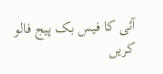آئی کا فیس بک پیج فالو کریں